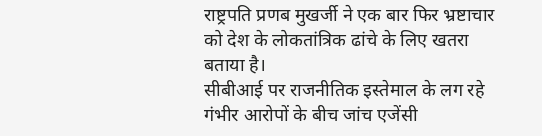राष्ट्रपति प्रणब मुखर्जी ने एक बार फिर भ्रष्टाचार को देश के लोकतांत्रिक ढांचे के लिए खतरा बताया है।
सीबीआई पर राजनीतिक इस्तेमाल के लग रहे गंभीर आरोपों के बीच जांच एजेंसी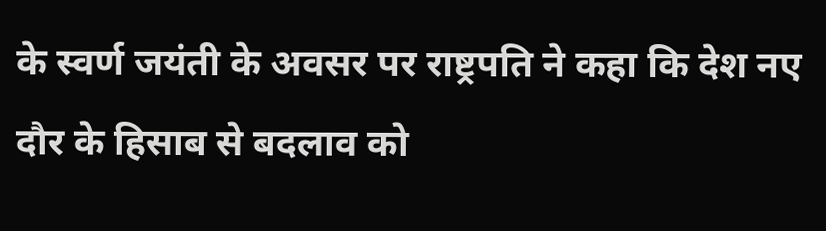के स्वर्ण जयंती के अवसर पर राष्ट्रपति ने कहा कि देश नए दौर के हिसाब से बदलाव को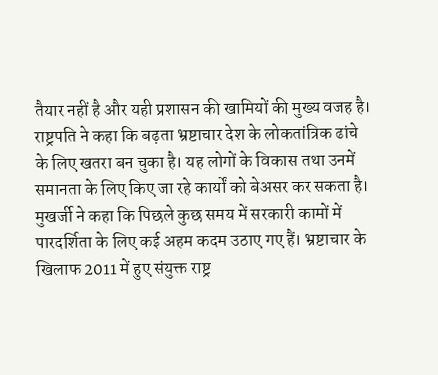तैयार नहीं है और यही प्रशासन की खामियों की मुख्य वजह है।
राष्ट्रपति ने कहा कि बढ़ता भ्रष्टाचार देश के लोकतांत्रिक ढांचे के लिए खतरा बन चुका है। यह लोगों के विकास तथा उनमें समानता के लिए किए जा रहे कार्यों को बेअसर कर सकता है।
मुखर्जी ने कहा कि पिछले कुछ समय में सरकारी कामों में पारदर्शिता के लिए कई अहम कदम उठाए गए हैं। भ्रष्टाचार के खिलाफ 2011 में हुए संयुक्त राष्ट्र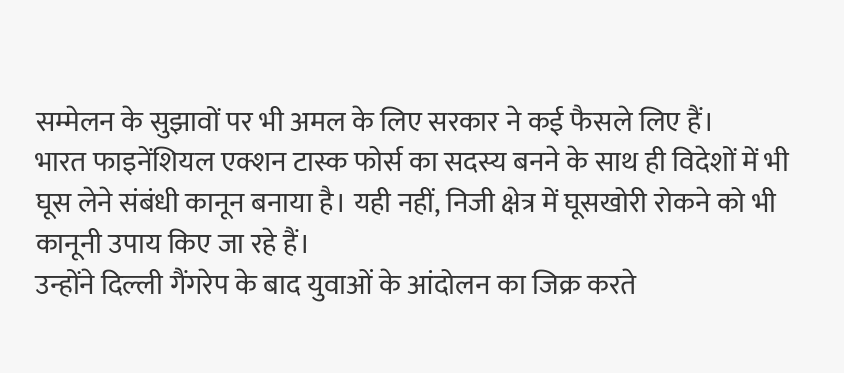सम्मेलन के सुझावों पर भी अमल के लिए सरकार ने कई फैसले लिए हैं।
भारत फाइनेंशियल एक्शन टास्क फोर्स का सदस्य बनने के साथ ही विदेशों में भी घूस लेने संबंधी कानून बनाया है। यही नहीं, निजी क्षेत्र में घूसखोरी रोकने को भी कानूनी उपाय किए जा रहे हैं।
उन्होंने दिल्ली गैंगरेप के बाद युवाओं के आंदोलन का जिक्र करते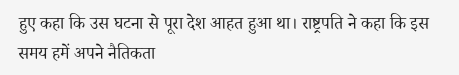हुए कहा कि उस घटना से पूरा देश आहत हुआ था। राष्ट्रपति ने कहा कि इस समय हमें अपने नैतिकता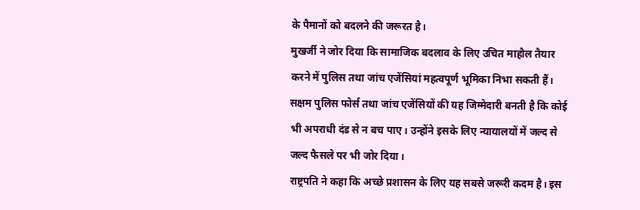के पैमानों को बदलने की जरूरत है।
मुखर्जी ने जोर दिया कि सामाजिक बदलाव के लिए उचित माहौल तैयार करने में पुलिस तथा जांच एजेंसियां महत्वपूर्ण भूमिका निभा सकती हैं।
सक्षम पुलिस फोर्स तथा जांच एजेंसियों की यह जिम्मेदारी बनती है कि कोई भी अपराधी दंड से न बच पाए। उन्होंने इसके लिए न्यायालयों में जल्द से जल्द फैसले पर भी जोर दिया।
राष्ट्रपति ने कहा कि अच्छे प्रशासन के लिए यह सबसे जरूरी कदम है। इस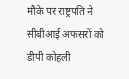मौके पर राष्ट्रपति ने सीबीआई अफसरों को डीपी कोहली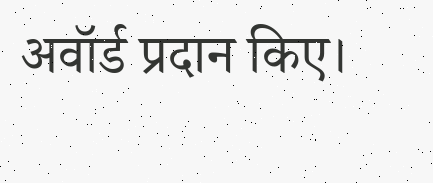अवॉर्ड प्रदान किए।